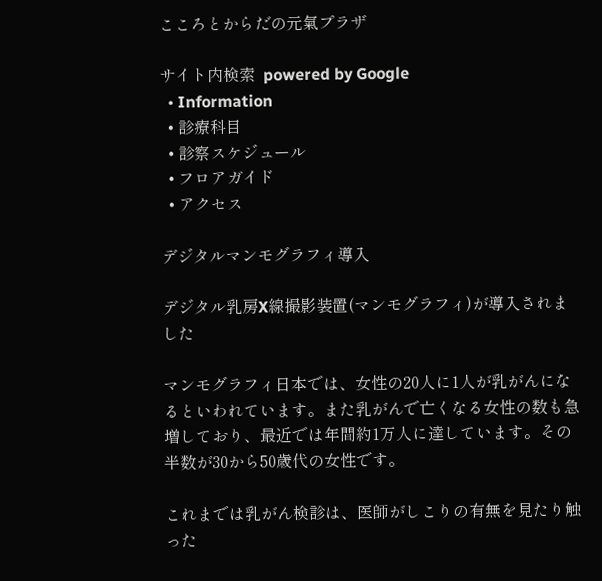こころとからだの元氣プラザ

サイト内検索  powered by Google
  • Information
  • 診療科目
  • 診察スケジュール
  • フロアガイド
  • アクセス

デジタルマンモグラフィ導入

デジタル乳房X線撮影装置(マンモグラフィ)が導入されました

マンモグラフィ日本では、女性の20人に1人が乳がんになるといわれています。また乳がんで亡くなる女性の数も急増しており、最近では年間約1万人に達しています。その半数が30から50歳代の女性です。

これまでは乳がん検診は、医師がしこりの有無を見たり触った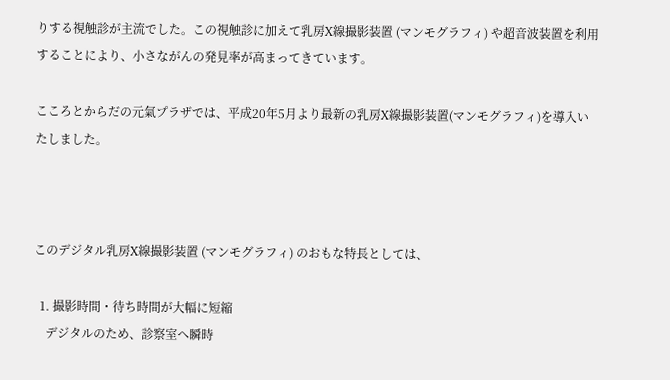りする視触診が主流でした。この視触診に加えて乳房X線撮影装置 (マンモグラフィ) や超音波装置を利用することにより、小さながんの発見率が高まってきています。

こころとからだの元氣プラザでは、平成20年5月より最新の乳房X線撮影装置(マンモグラフィ)を導入いたしました。



このデジタル乳房X線撮影装置 (マンモグラフィ) のおもな特長としては、

  1. 撮影時間・待ち時間が大幅に短縮
    デジタルのため、診察室へ瞬時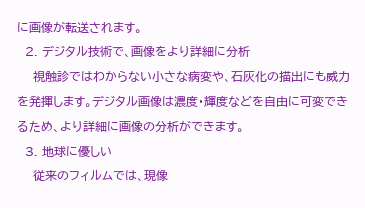に画像が転送されます。
  2. デジタル技術で、画像をより詳細に分析
    視触診ではわからない小さな病変や、石灰化の描出にも威力を発揮します。デジタル画像は濃度・輝度などを自由に可変できるため、より詳細に画像の分析ができます。
  3. 地球に優しい
    従来のフィルムでは、現像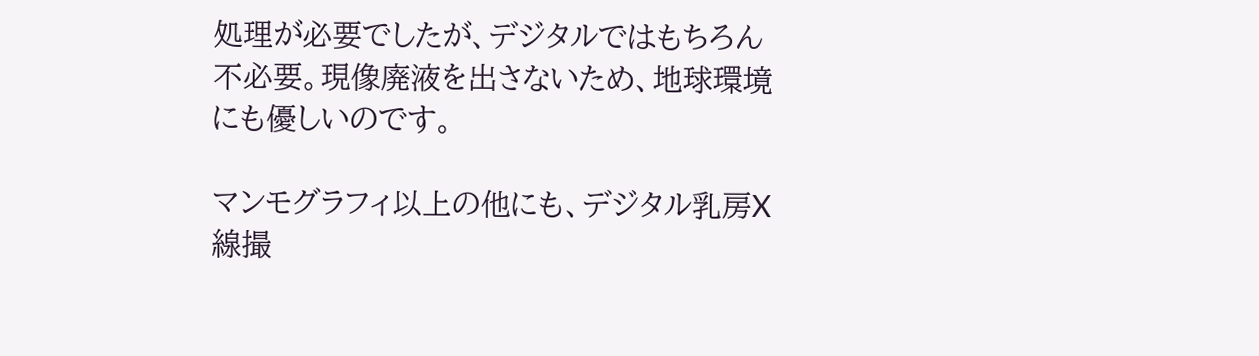処理が必要でしたが、デジタルではもちろん不必要。現像廃液を出さないため、地球環境にも優しいのです。

マンモグラフィ以上の他にも、デジタル乳房X線撮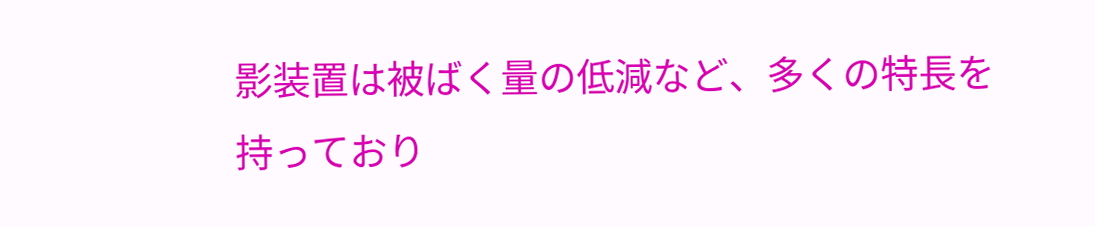影装置は被ばく量の低減など、多くの特長を持っており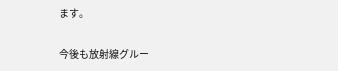ます。

今後も放射線グルー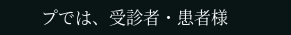プでは、受診者・患者様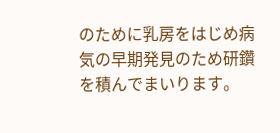のために乳房をはじめ病気の早期発見のため研鑽を積んでまいります。